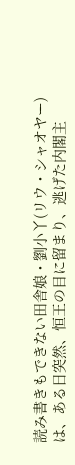読み書きもできない田舎娘・劉小丫(リウ・シャオヤー)は、ある日突然、恒王の目に留まり、逃げた内閣主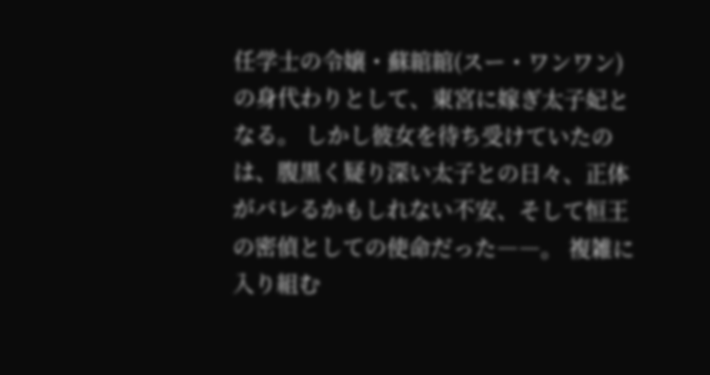任学士の令嬢・蘇綰綰(スー・ワンワン)の身代わりとして、東宮に嫁ぎ太子妃となる。 しかし彼女を待ち受けていたのは、腹黒く疑り深い太子との日々、正体がバレるかもしれない不安、そして恒王の密偵としての使命だった――。 複雑に入り組む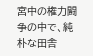宮中の権力闘争の中で、純朴な田舎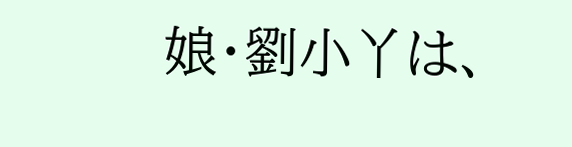娘・劉小丫は、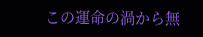この運命の渦から無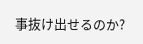事抜け出せるのか?